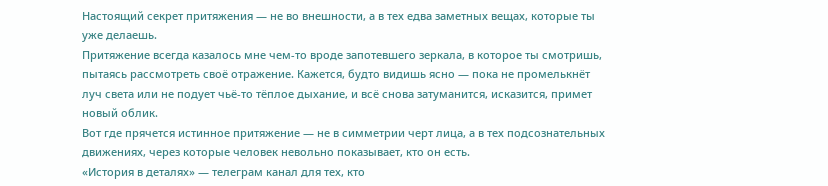Настоящий секрет притяжения — не во внешности, а в тех едва заметных вещах, которые ты уже делаешь.
Притяжение всегда казалось мне чем-то вроде запотевшего зеркала, в которое ты смотришь, пытаясь рассмотреть своё отражение. Кажется, будто видишь ясно — пока не промелькнёт луч света или не подует чьё-то тёплое дыхание, и всё снова затуманится, исказится, примет новый облик.
Вот где прячется истинное притяжение — не в симметрии черт лица, а в тех подсознательных движениях, через которые человек невольно показывает, кто он есть.
«История в деталях» — телеграм канал для тех, кто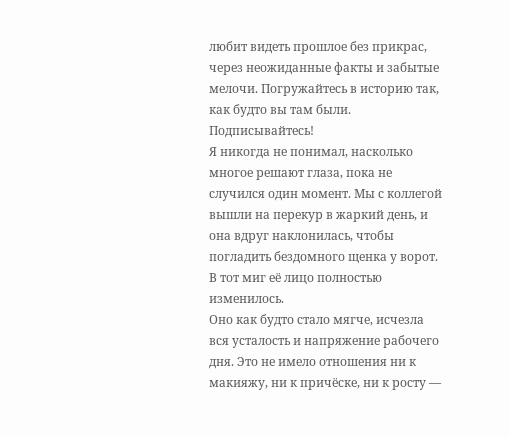любит видеть прошлое без прикрас, через неожиданные факты и забытые мелочи. Погружайтесь в историю так, как будто вы там были. Подписывайтесь!
Я никогда не понимал, насколько многое решают глаза, пока не случился один момент. Мы с коллегой вышли на перекур в жаркий день, и она вдруг наклонилась, чтобы погладить бездомного щенка у ворот. В тот миг её лицо полностью изменилось.
Оно как будто стало мягче, исчезла вся усталость и напряжение рабочего дня. Это не имело отношения ни к макияжу, ни к причёске, ни к росту —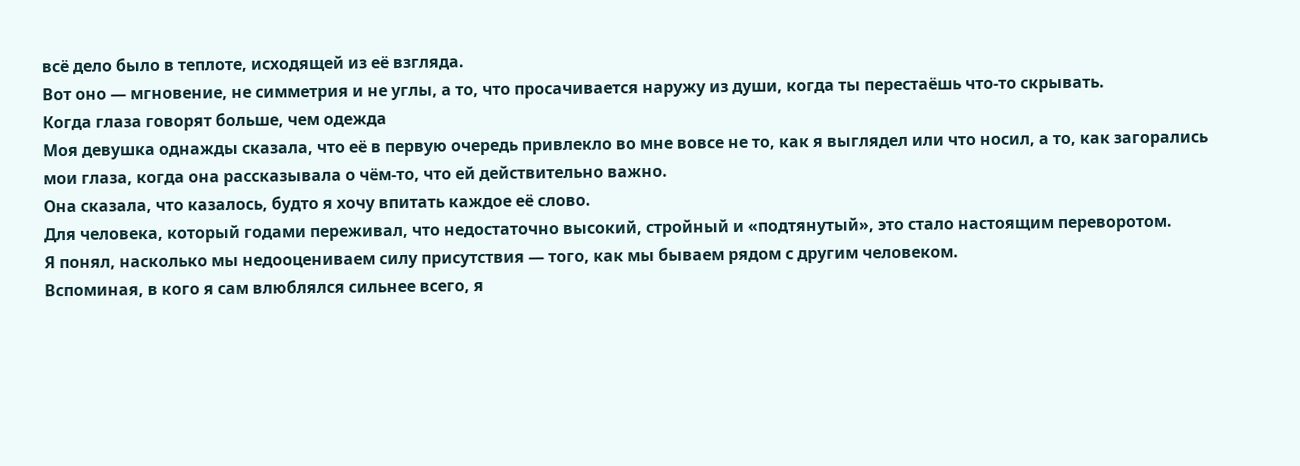всё дело было в теплоте, исходящей из её взгляда.
Вот оно — мгновение, не симметрия и не углы, а то, что просачивается наружу из души, когда ты перестаёшь что-то скрывать.
Когда глаза говорят больше, чем одежда
Моя девушка однажды сказала, что её в первую очередь привлекло во мне вовсе не то, как я выглядел или что носил, а то, как загорались мои глаза, когда она рассказывала о чём-то, что ей действительно важно.
Она сказала, что казалось, будто я хочу впитать каждое её слово.
Для человека, который годами переживал, что недостаточно высокий, стройный и «подтянутый», это стало настоящим переворотом.
Я понял, насколько мы недооцениваем силу присутствия — того, как мы бываем рядом с другим человеком.
Вспоминая, в кого я сам влюблялся сильнее всего, я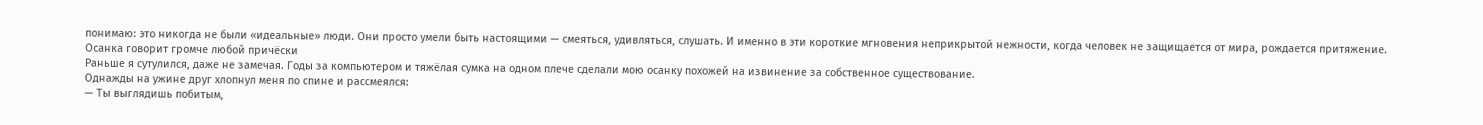понимаю: это никогда не были «идеальные» люди. Они просто умели быть настоящими — смеяться, удивляться, слушать. И именно в эти короткие мгновения неприкрытой нежности, когда человек не защищается от мира, рождается притяжение.
Осанка говорит громче любой причёски
Раньше я сутулился, даже не замечая. Годы за компьютером и тяжёлая сумка на одном плече сделали мою осанку похожей на извинение за собственное существование.
Однажды на ужине друг хлопнул меня по спине и рассмеялся:
— Ты выглядишь побитым,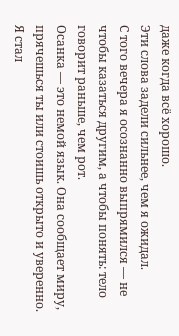даже когда всё хорошо.
Эти слова задели сильнее, чем я ожидал.
С того вечера я осознанно выпрямился — не чтобы казаться другим, а чтобы понять: тело говорит раньше, чем рот.
Осанка — это немой язык. Она сообщает миру, прячешься ты или стоишь открыто и уверенно.
Я стал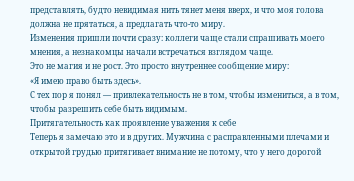представлять, будто невидимая нить тянет меня вверх, и что моя голова должна не прятаться, а предлагать что-то миру.
Изменения пришли почти сразу: коллеги чаще стали спрашивать моего мнения, а незнакомцы начали встречаться взглядом чаще.
Это не магия и не рост. Это просто внутреннее сообщение миру:
«Я имею право быть здесь».
С тех пор я понял — привлекательность не в том, чтобы измениться, а в том, чтобы разрешить себе быть видимым.
Притягательность как проявление уважения к себе
Теперь я замечаю это и в других. Мужчина с расправленными плечами и открытой грудью притягивает внимание не потому, что у него дорогой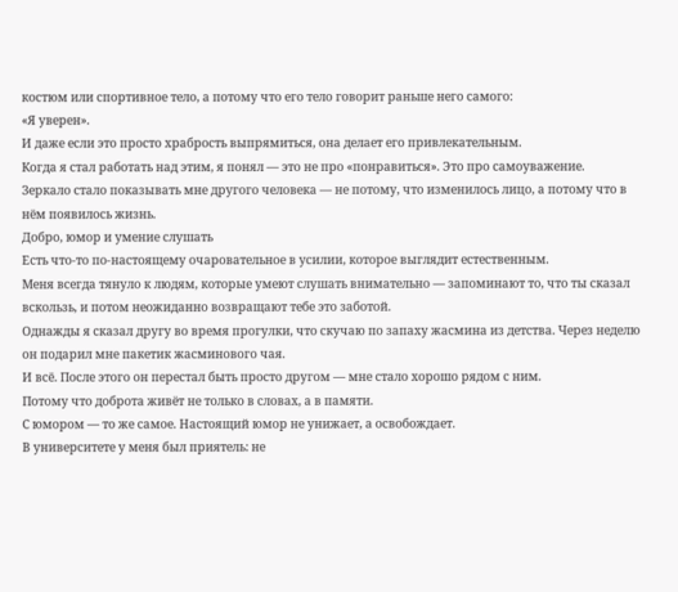костюм или спортивное тело, а потому что его тело говорит раньше него самого:
«Я уверен».
И даже если это просто храбрость выпрямиться, она делает его привлекательным.
Когда я стал работать над этим, я понял — это не про «понравиться». Это про самоуважение.
Зеркало стало показывать мне другого человека — не потому, что изменилось лицо, а потому что в нём появилось жизнь.
Добро, юмор и умение слушать
Есть что-то по-настоящему очаровательное в усилии, которое выглядит естественным.
Меня всегда тянуло к людям, которые умеют слушать внимательно — запоминают то, что ты сказал вскользь, и потом неожиданно возвращают тебе это заботой.
Однажды я сказал другу во время прогулки, что скучаю по запаху жасмина из детства. Через неделю он подарил мне пакетик жасминового чая.
И всё. После этого он перестал быть просто другом — мне стало хорошо рядом с ним.
Потому что доброта живёт не только в словах, а в памяти.
С юмором — то же самое. Настоящий юмор не унижает, а освобождает.
В университете у меня был приятель: не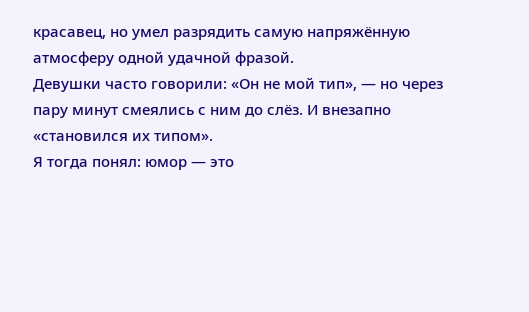красавец, но умел разрядить самую напряжённую атмосферу одной удачной фразой.
Девушки часто говорили: «Он не мой тип», — но через пару минут смеялись с ним до слёз. И внезапно «становился их типом».
Я тогда понял: юмор — это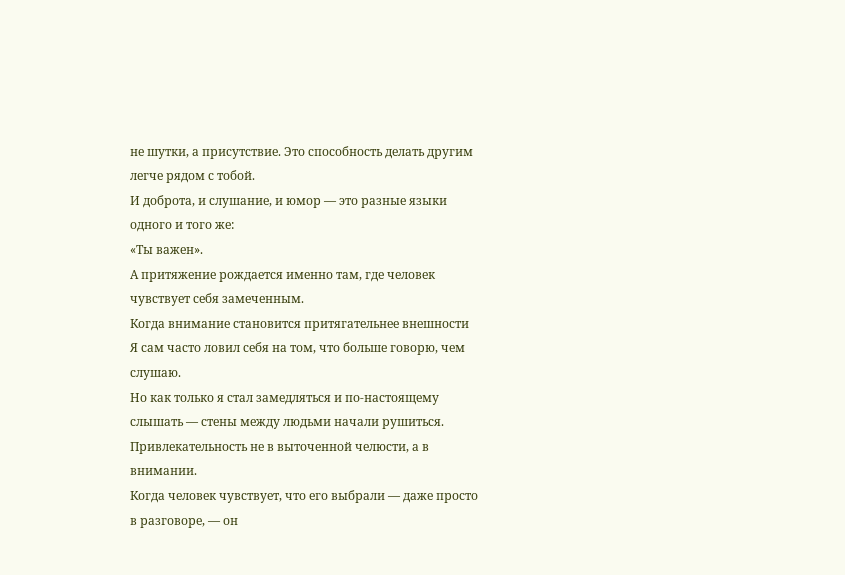не шутки, а присутствие. Это способность делать другим легче рядом с тобой.
И доброта, и слушание, и юмор — это разные языки одного и того же:
«Ты важен».
А притяжение рождается именно там, где человек чувствует себя замеченным.
Когда внимание становится притягательнее внешности
Я сам часто ловил себя на том, что больше говорю, чем слушаю.
Но как только я стал замедляться и по-настоящему слышать — стены между людьми начали рушиться.
Привлекательность не в выточенной челюсти, а в внимании.
Когда человек чувствует, что его выбрали — даже просто в разговоре, — он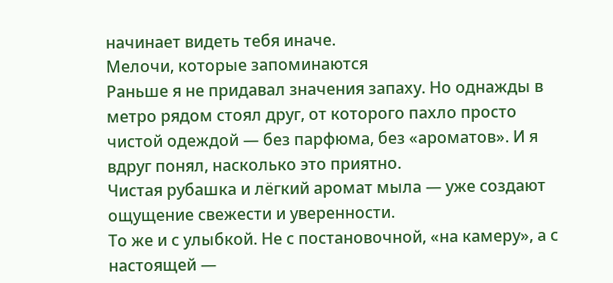начинает видеть тебя иначе.
Мелочи, которые запоминаются
Раньше я не придавал значения запаху. Но однажды в метро рядом стоял друг, от которого пахло просто чистой одеждой — без парфюма, без «ароматов». И я вдруг понял, насколько это приятно.
Чистая рубашка и лёгкий аромат мыла — уже создают ощущение свежести и уверенности.
То же и с улыбкой. Не с постановочной, «на камеру», а с настоящей —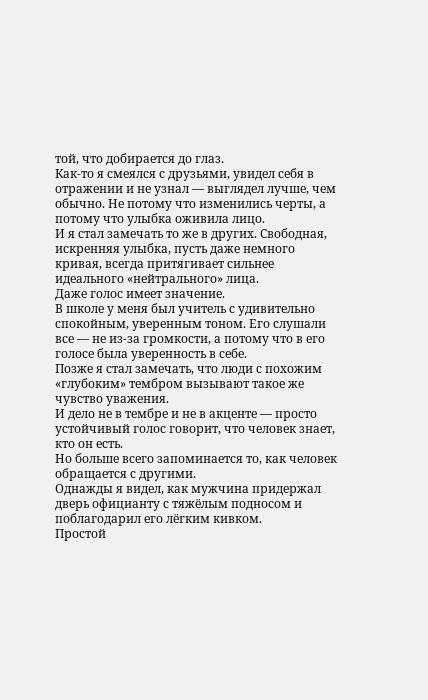той, что добирается до глаз.
Как-то я смеялся с друзьями, увидел себя в отражении и не узнал — выглядел лучше, чем обычно. Не потому что изменились черты, а потому что улыбка оживила лицо.
И я стал замечать то же в других. Свободная, искренняя улыбка, пусть даже немного кривая, всегда притягивает сильнее идеального «нейтрального» лица.
Даже голос имеет значение.
В школе у меня был учитель с удивительно спокойным, уверенным тоном. Его слушали все — не из-за громкости, а потому что в его голосе была уверенность в себе.
Позже я стал замечать, что люди с похожим «глубоким» тембром вызывают такое же чувство уважения.
И дело не в тембре и не в акценте — просто устойчивый голос говорит, что человек знает, кто он есть.
Но больше всего запоминается то, как человек обращается с другими.
Однажды я видел, как мужчина придержал дверь официанту с тяжёлым подносом и поблагодарил его лёгким кивком.
Простой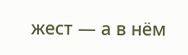жест — а в нём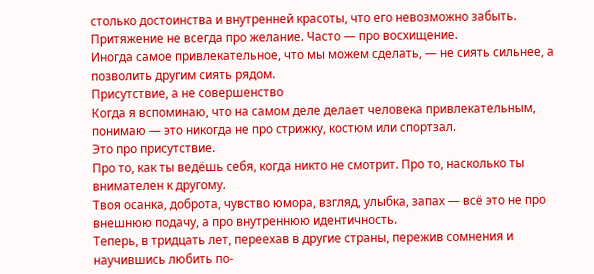столько достоинства и внутренней красоты, что его невозможно забыть.
Притяжение не всегда про желание. Часто — про восхищение.
Иногда самое привлекательное, что мы можем сделать, — не сиять сильнее, а позволить другим сиять рядом.
Присутствие, а не совершенство
Когда я вспоминаю, что на самом деле делает человека привлекательным, понимаю — это никогда не про стрижку, костюм или спортзал.
Это про присутствие.
Про то, как ты ведёшь себя, когда никто не смотрит. Про то, насколько ты внимателен к другому.
Твоя осанка, доброта, чувство юмора, взгляд, улыбка, запах — всё это не про внешнюю подачу, а про внутреннюю идентичность.
Теперь, в тридцать лет, переехав в другие страны, пережив сомнения и научившись любить по-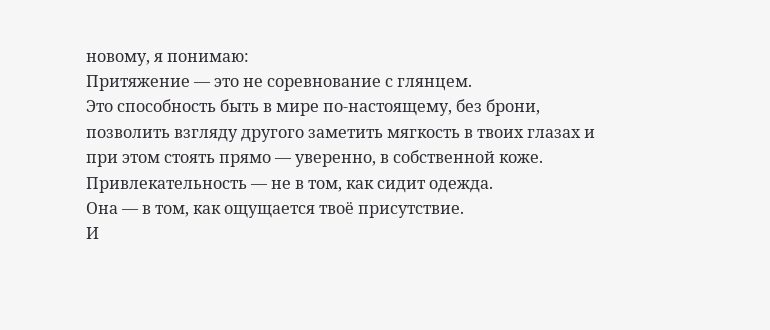новому, я понимаю:
Притяжение — это не соревнование с глянцем.
Это способность быть в мире по-настоящему, без брони, позволить взгляду другого заметить мягкость в твоих глазах и при этом стоять прямо — уверенно, в собственной коже.
Привлекательность — не в том, как сидит одежда.
Она — в том, как ощущается твоё присутствие.
И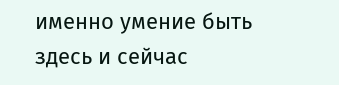именно умение быть здесь и сейчас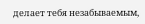делает тебя незабываемым,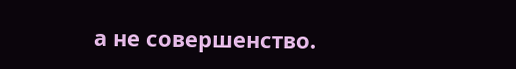а не совершенство.